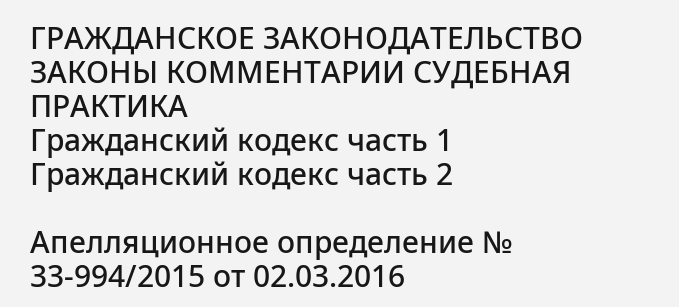ГРАЖДАНСКОЕ ЗАКОНОДАТЕЛЬСТВО
ЗАКОНЫ КОММЕНТАРИИ СУДЕБНАЯ ПРАКТИКА
Гражданский кодекс часть 1
Гражданский кодекс часть 2

Апелляционное определение № 33-994/2015 от 02.03.2016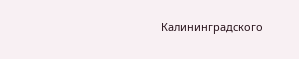Калининградского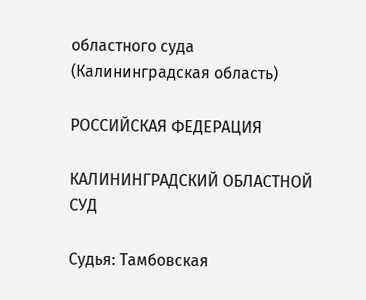областного суда (Калининградская область)

РОССИЙСКАЯ ФЕДЕРАЦИЯ

КАЛИНИНГРАДСКИЙ ОБЛАСТНОЙ СУД

Судья: Тамбовская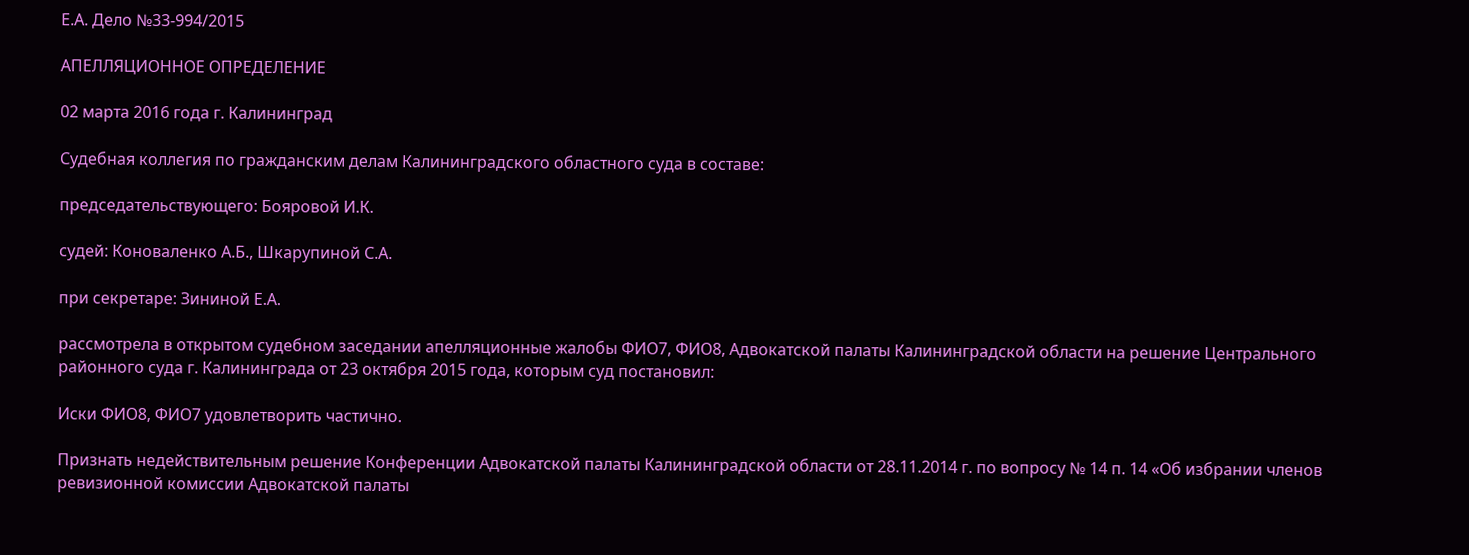Е.А. Дело №33-994/2015

АПЕЛЛЯЦИОННОЕ ОПРЕДЕЛЕНИЕ

02 марта 2016 года г. Калининград

Судебная коллегия по гражданским делам Калининградского областного суда в составе:

председательствующего: Бояровой И.К.

судей: Коноваленко А.Б., Шкарупиной С.А.

при секретаре: Зининой Е.А.

рассмотрела в открытом судебном заседании апелляционные жалобы ФИО7, ФИО8, Адвокатской палаты Калининградской области на решение Центрального районного суда г. Калининграда от 23 октября 2015 года, которым суд постановил:

Иски ФИО8, ФИО7 удовлетворить частично.

Признать недействительным решение Конференции Адвокатской палаты Калининградской области от 28.11.2014 г. по вопросу № 14 п. 14 «Об избрании членов ревизионной комиссии Адвокатской палаты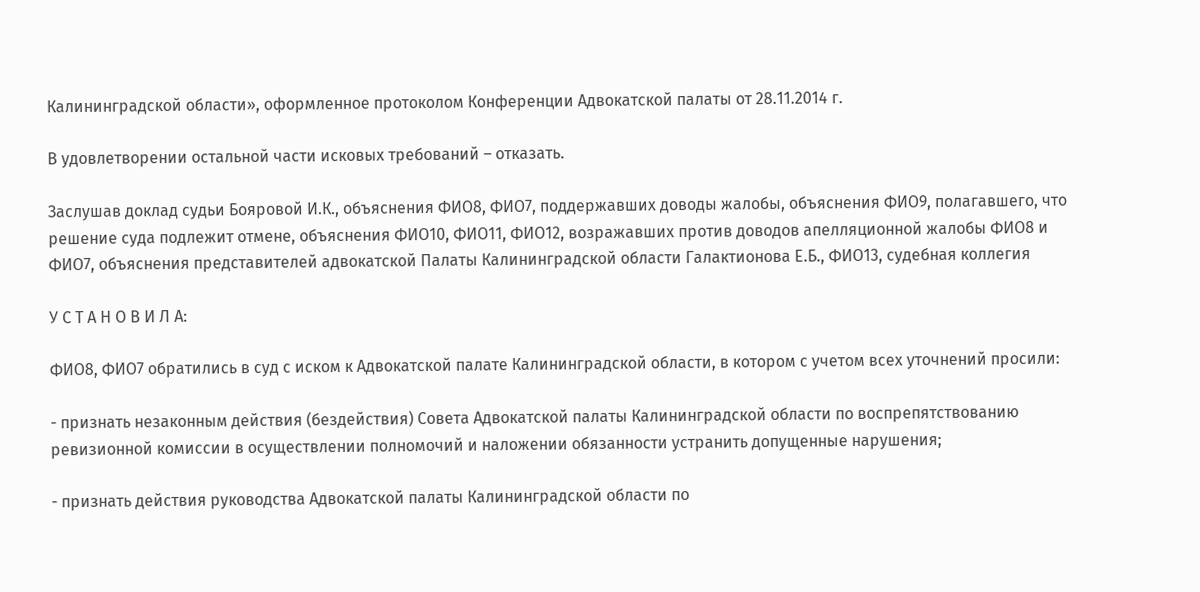Калининградской области», оформленное протоколом Конференции Адвокатской палаты от 28.11.2014 г.

В удовлетворении остальной части исковых требований – отказать.

Заслушав доклад судьи Бояровой И.К., объяснения ФИО8, ФИО7, поддержавших доводы жалобы, объяснения ФИО9, полагавшего, что решение суда подлежит отмене, объяснения ФИО10, ФИО11, ФИО12, возражавших против доводов апелляционной жалобы ФИО8 и ФИО7, объяснения представителей адвокатской Палаты Калининградской области Галактионова Е.Б., ФИО13, судебная коллегия

У С Т А Н О В И Л А:

ФИО8, ФИО7 обратились в суд с иском к Адвокатской палате Калининградской области, в котором с учетом всех уточнений просили:

- признать незаконным действия (бездействия) Совета Адвокатской палаты Калининградской области по воспрепятствованию ревизионной комиссии в осуществлении полномочий и наложении обязанности устранить допущенные нарушения;

- признать действия руководства Адвокатской палаты Калининградской области по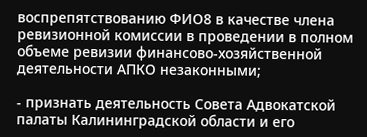воспрепятствованию ФИО8 в качестве члена ревизионной комиссии в проведении в полном объеме ревизии финансово-хозяйственной деятельности АПКО незаконными;

- признать деятельность Совета Адвокатской палаты Калининградской области и его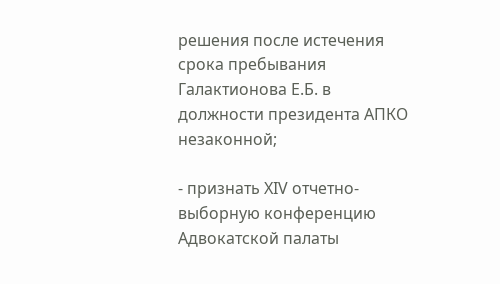решения после истечения срока пребывания Галактионова Е.Б. в должности президента АПКО незаконной;

- признать XIV отчетно-выборную конференцию Адвокатской палаты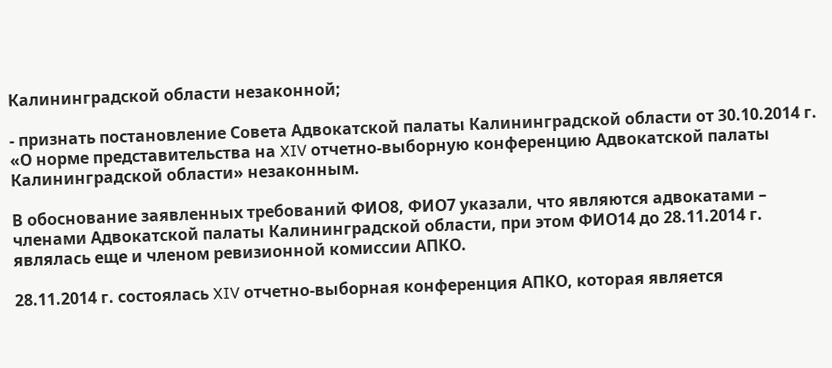Калининградской области незаконной;

- признать постановление Совета Адвокатской палаты Калининградской области от 30.10.2014 г. «О норме представительства на XIV отчетно-выборную конференцию Адвокатской палаты Калининградской области» незаконным.

В обоснование заявленных требований ФИО8, ФИО7 указали, что являются адвокатами – членами Адвокатской палаты Калининградской области, при этом ФИО14 до 28.11.2014 г. являлась еще и членом ревизионной комиссии АПКО.

28.11.2014 г. состоялась XIV отчетно-выборная конференция АПКО, которая является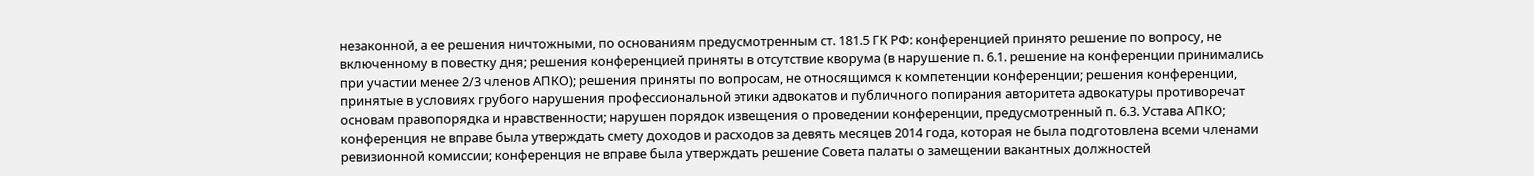незаконной, а ее решения ничтожными, по основаниям предусмотренным ст. 181.5 ГК РФ: конференцией принято решение по вопросу, не включенному в повестку дня; решения конференцией приняты в отсутствие кворума (в нарушение п. 6.1. решение на конференции принимались при участии менее 2/3 членов АПКО); решения приняты по вопросам, не относящимся к компетенции конференции; решения конференции, принятые в условиях грубого нарушения профессиональной этики адвокатов и публичного попирания авторитета адвокатуры противоречат основам правопорядка и нравственности; нарушен порядок извещения о проведении конференции, предусмотренный п. 6.3. Устава АПКО; конференция не вправе была утверждать смету доходов и расходов за девять месяцев 2014 года, которая не была подготовлена всеми членами ревизионной комиссии; конференция не вправе была утверждать решение Совета палаты о замещении вакантных должностей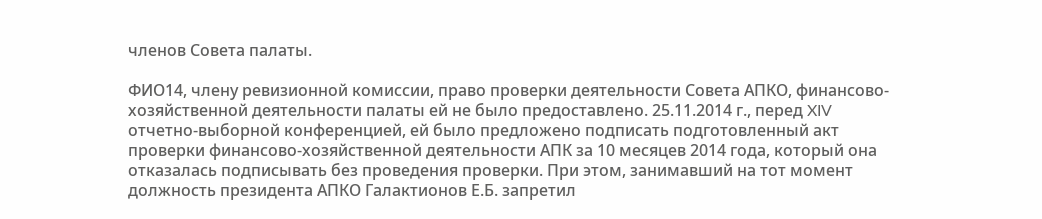членов Совета палаты.

ФИО14, члену ревизионной комиссии, право проверки деятельности Совета АПКО, финансово-хозяйственной деятельности палаты ей не было предоставлено. 25.11.2014 г., перед XIV отчетно-выборной конференцией, ей было предложено подписать подготовленный акт проверки финансово-хозяйственной деятельности АПК за 10 месяцев 2014 года, который она отказалась подписывать без проведения проверки. При этом, занимавший на тот момент должность президента АПКО Галактионов Е.Б. запретил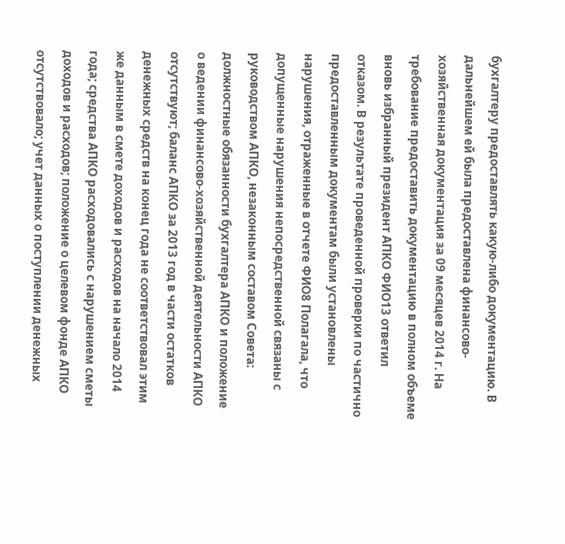бухгалтеру предоставлять какую-либо документацию. В дальнейшем ей была предоставлена финансово-хозяйственная документация за 09 месяцев 2014 г. На требование предоставить документацию в полном объеме вновь избранный президент АПКО ФИО13 ответил отказом. В результате проведенной проверки по частично предоставленным документам были установлены нарушения, отраженные в отчете ФИО8 Полагала, что допущенные нарушения непосредственной связаны с руководством АПКО, незаконным составом Совета: должностные обязанности бухгалтера АПКО и положение о ведении финансово-хозяйственной деятельности АПКО отсутствуют; баланс АПКО за 2013 год в части остатков денежных средств на конец года не соответствовал этим же данным в смете доходов и расходов на начало 2014 года; средства АПКО расходовались с нарушением сметы доходов и расходов; положение о целевом фонде АПКО отсутствовало; учет данных о поступлении денежных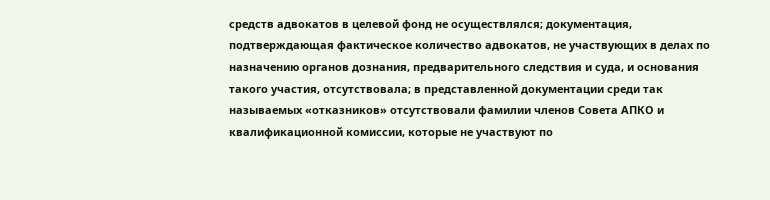средств адвокатов в целевой фонд не осуществлялся; документация, подтверждающая фактическое количество адвокатов, не участвующих в делах по назначению органов дознания, предварительного следствия и суда, и основания такого участия, отсутствовала; в представленной документации среди так называемых «отказников» отсутствовали фамилии членов Совета АПКО и квалификационной комиссии, которые не участвуют по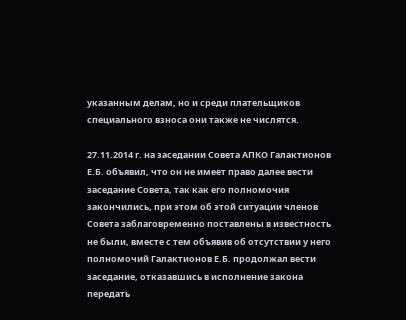указанным делам, но и среди плательщиков специального взноса они также не числятся.

27.11.2014 г. на заседании Совета АПКО Галактионов Е.Б. объявил, что он не имеет право далее вести заседание Совета, так как его полномочия закончились, при этом об этой ситуации членов Совета заблаговременно поставлены в известность не были, вместе с тем объявив об отсутствии у него полномочий Галактионов Е.Б. продолжал вести заседание, отказавшись в исполнение закона передать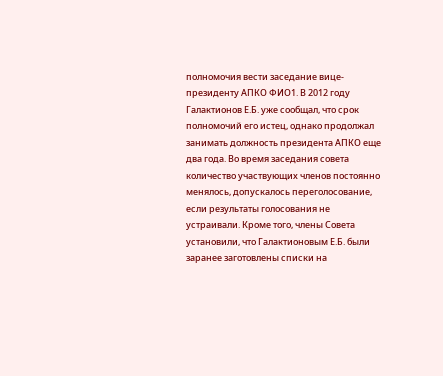полномочия вести заседание вице-президенту АПКО ФИО1. В 2012 году Галактионов Е.Б. уже сообщал, что срок полномочий его истец, однако продолжал занимать должность президента АПКО еще два года. Во время заседания совета количество участвующих членов постоянно менялось, допускалось переголосование, если результаты голосования не устраивали. Кроме того, члены Совета установили, что Галактионовым Е.Б. были заранее заготовлены списки на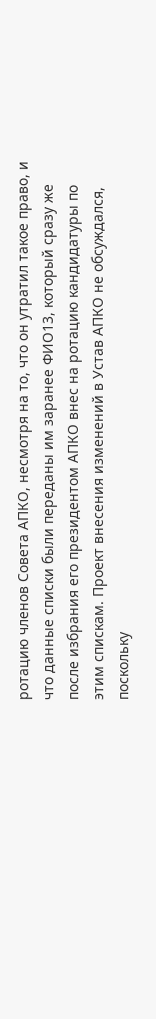ротацию членов Совета АПКО, несмотря на то, что он утратил такое право, и что данные списки были переданы им заранее ФИО13, который сразу же после избрания его президентом АПКО внес на ротацию кандидатуры по этим спискам. Проект внесения изменений в Устав АПКО не обсуждался, поскольку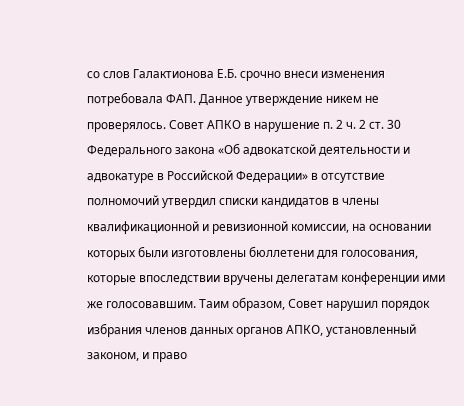со слов Галактионова Е.Б. срочно внеси изменения потребовала ФАП. Данное утверждение никем не проверялось. Совет АПКО в нарушение п. 2 ч. 2 ст. 30 Федерального закона «Об адвокатской деятельности и адвокатуре в Российской Федерации» в отсутствие полномочий утвердил списки кандидатов в члены квалификационной и ревизионной комиссии, на основании которых были изготовлены бюллетени для голосования, которые впоследствии вручены делегатам конференции ими же голосовавшим. Таим образом, Совет нарушил порядок избрания членов данных органов АПКО, установленный законом, и право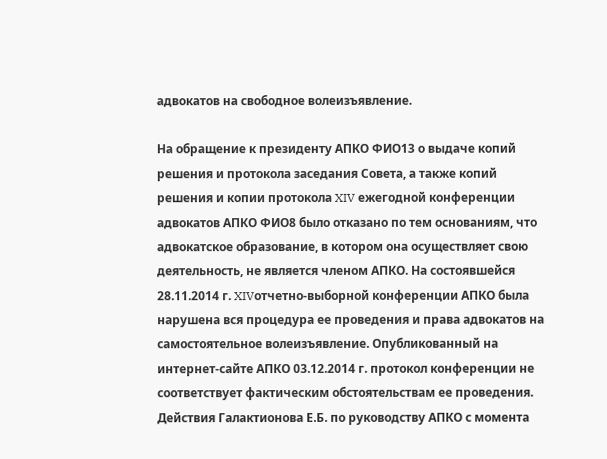адвокатов на свободное волеизъявление.

На обращение к президенту АПКО ФИО13 о выдаче копий решения и протокола заседания Совета, а также копий решения и копии протокола XIV ежегодной конференции адвокатов АПКО ФИО8 было отказано по тем основаниям, что адвокатское образование, в котором она осуществляет свою деятельность, не является членом АПКО. На состоявшейся 28.11.2014 г. XIVотчетно-выборной конференции АПКО была нарушена вся процедура ее проведения и права адвокатов на самостоятельное волеизъявление. Опубликованный на интернет-сайте АПКО 03.12.2014 г. протокол конференции не соответствует фактическим обстоятельствам ее проведения. Действия Галактионова Е.Б. по руководству АПКО с момента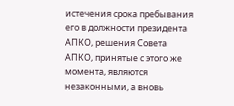истечения срока пребывания его в должности президента АПКО, решения Совета АПКО, принятые с этого же момента, являются незаконными, а вновь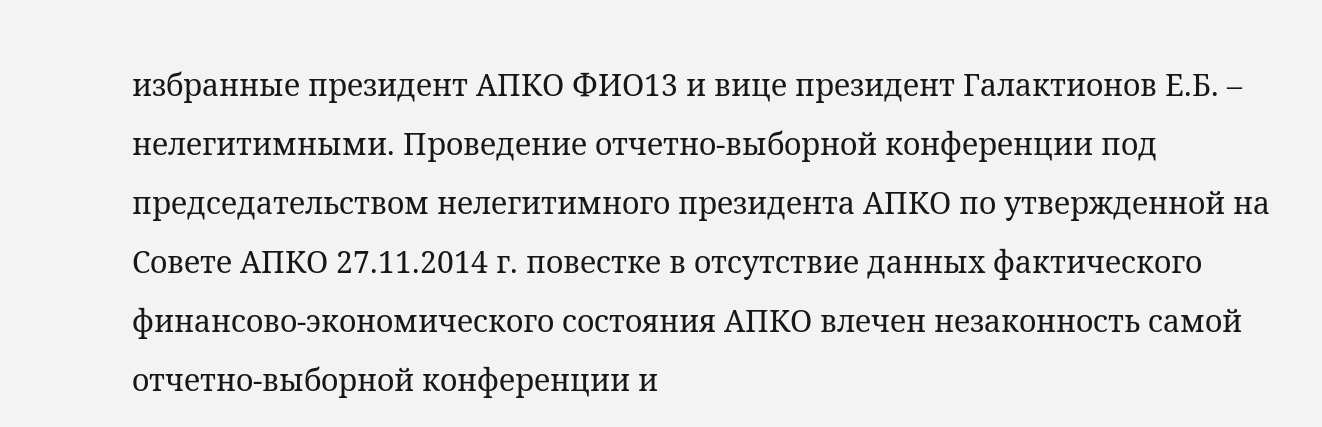избранные президент АПКО ФИО13 и вице президент Галактионов Е.Б. – нелегитимными. Проведение отчетно-выборной конференции под председательством нелегитимного президента АПКО по утвержденной на Совете АПКО 27.11.2014 г. повестке в отсутствие данных фактического финансово-экономического состояния АПКО влечен незаконность самой отчетно-выборной конференции и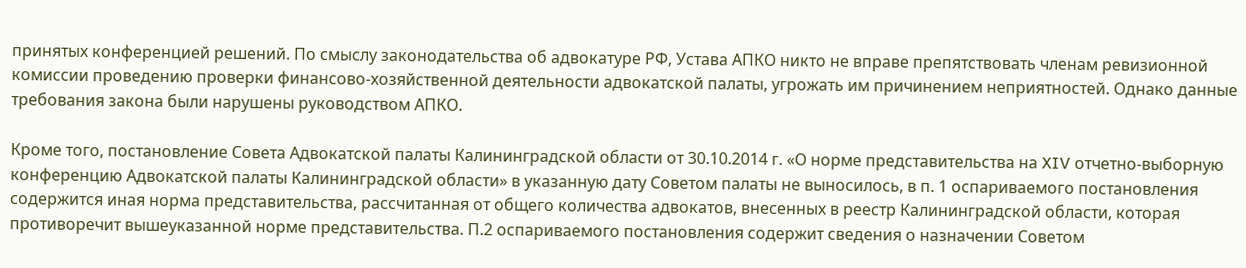принятых конференцией решений. По смыслу законодательства об адвокатуре РФ, Устава АПКО никто не вправе препятствовать членам ревизионной комиссии проведению проверки финансово-хозяйственной деятельности адвокатской палаты, угрожать им причинением неприятностей. Однако данные требования закона были нарушены руководством АПКО.

Кроме того, постановление Совета Адвокатской палаты Калининградской области от 30.10.2014 г. «О норме представительства на XIV отчетно-выборную конференцию Адвокатской палаты Калининградской области» в указанную дату Советом палаты не выносилось, в п. 1 оспариваемого постановления содержится иная норма представительства, рассчитанная от общего количества адвокатов, внесенных в реестр Калининградской области, которая противоречит вышеуказанной норме представительства. П.2 оспариваемого постановления содержит сведения о назначении Советом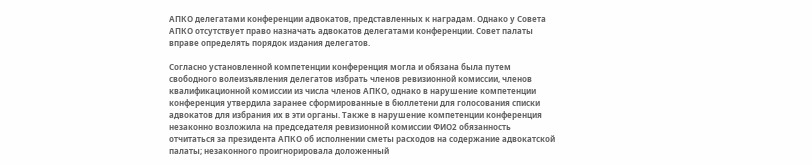АПКО делегатами конференции адвокатов, представленных к наградам. Однако у Совета АПКО отсутствует право назначать адвокатов делегатами конференции. Совет палаты вправе определять порядок издания делегатов.

Согласно установленной компетенции конференция могла и обязана была путем свободного волеизъявления делегатов избрать членов ревизионной комиссии, членов квалификационной комиссии из числа членов АПКО, однако в нарушение компетенции конференция утвердила заранее сформированные в бюллетени для голосования списки адвокатов для избрания их в эти органы. Также в нарушение компетенции конференция незаконно возложила на председателя ревизионной комиссии ФИО2 обязанность отчитаться за президента АПКО об исполнении сметы расходов на содержание адвокатской палаты; незаконного проигнорировала доложенный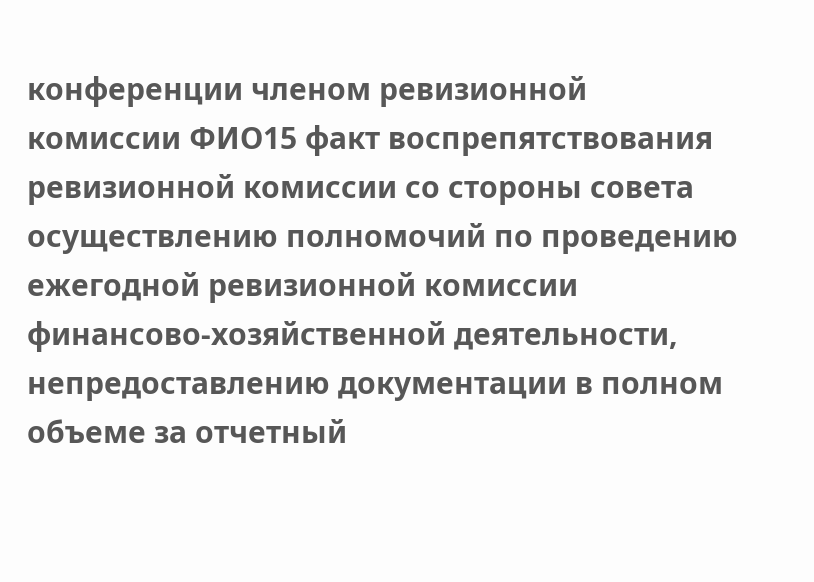конференции членом ревизионной комиссии ФИО15 факт воспрепятствования ревизионной комиссии со стороны совета осуществлению полномочий по проведению ежегодной ревизионной комиссии финансово-хозяйственной деятельности, непредоставлению документации в полном объеме за отчетный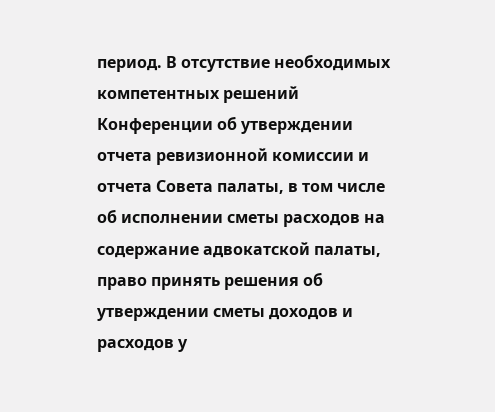период. В отсутствие необходимых компетентных решений Конференции об утверждении отчета ревизионной комиссии и отчета Совета палаты, в том числе об исполнении сметы расходов на содержание адвокатской палаты, право принять решения об утверждении сметы доходов и расходов у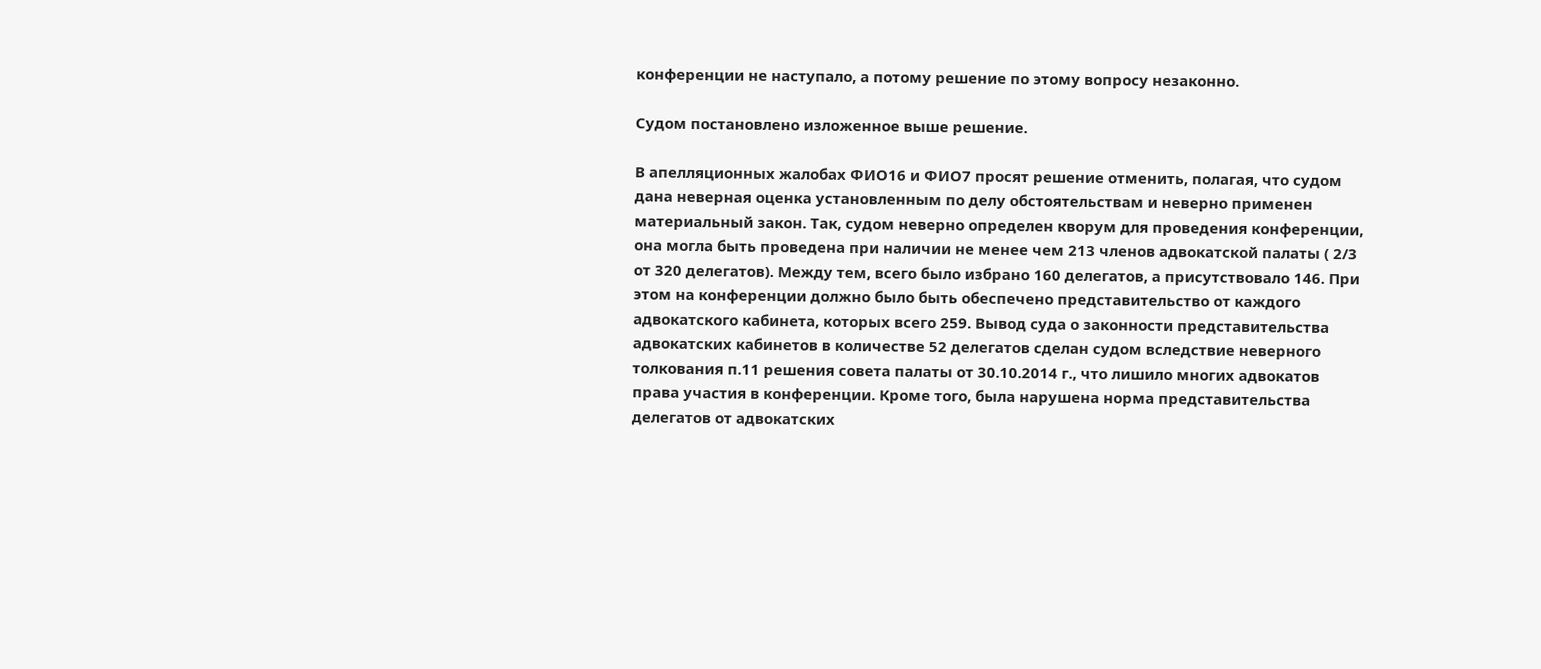конференции не наступало, а потому решение по этому вопросу незаконно.

Судом постановлено изложенное выше решение.

В апелляционных жалобах ФИО16 и ФИО7 просят решение отменить, полагая, что судом дана неверная оценка установленным по делу обстоятельствам и неверно применен материальный закон. Так, судом неверно определен кворум для проведения конференции, она могла быть проведена при наличии не менее чем 213 членов адвокатской палаты ( 2/3 от 320 делегатов). Между тем, всего было избрано 160 делегатов, а присутствовало 146. При этом на конференции должно было быть обеспечено представительство от каждого адвокатского кабинета, которых всего 259. Вывод суда о законности представительства адвокатских кабинетов в количестве 52 делегатов сделан судом вследствие неверного толкования п.11 решения совета палаты от 30.10.2014 г., что лишило многих адвокатов права участия в конференции. Кроме того, была нарушена норма представительства делегатов от адвокатских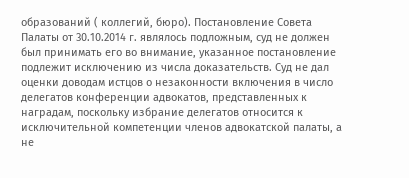образований ( коллегий, бюро). Постановление Совета Палаты от 30.10.2014 г. являлось подложным, суд не должен был принимать его во внимание, указанное постановление подлежит исключению из числа доказательств. Суд не дал оценки доводам истцов о незаконности включения в число делегатов конференции адвокатов, представленных к наградам, поскольку избрание делегатов относится к исключительной компетенции членов адвокатской палаты, а не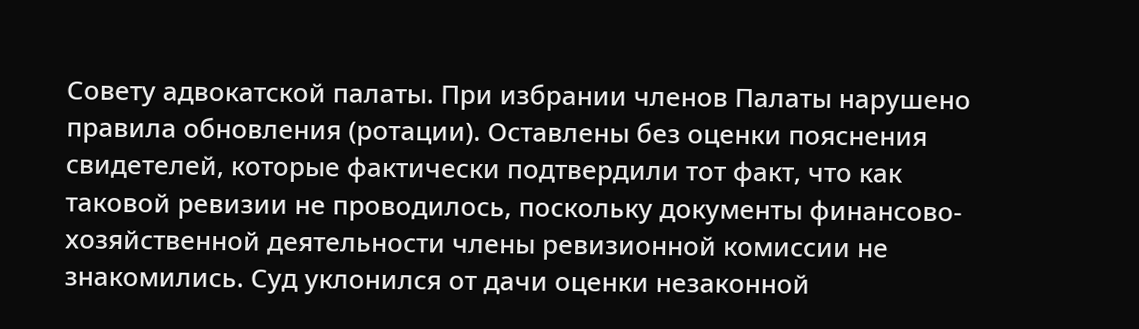Совету адвокатской палаты. При избрании членов Палаты нарушено правила обновления (ротации). Оставлены без оценки пояснения свидетелей, которые фактически подтвердили тот факт, что как таковой ревизии не проводилось, поскольку документы финансово-хозяйственной деятельности члены ревизионной комиссии не знакомились. Суд уклонился от дачи оценки незаконной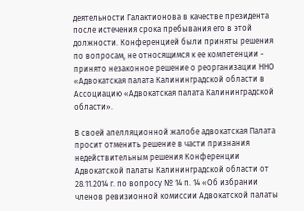деятельности Галактионова в качестве президента после истечения срока пребывания его в этой должности. Конференцией были приняты решения по вопросам, не относящимся к ее компетенции - принято незаконное решение о реорганизации ННО «Адвокатская палата Калининградской области в Ассоциацию «Адвокатская палата Калининградской области».

В своей апелляционной жалобе адвокатская Палата просит отменить решение в части признания недействительным решения Конференции Адвокатской палаты Калининградской области от 28.11.2014 г. по вопросу № 14 п. 14 «Об избрании членов ревизионной комиссии Адвокатской палаты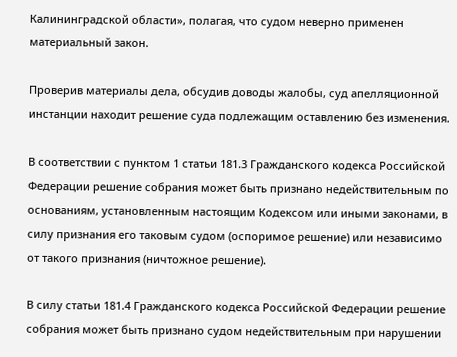Калининградской области», полагая, что судом неверно применен материальный закон.

Проверив материалы дела, обсудив доводы жалобы, суд апелляционной инстанции находит решение суда подлежащим оставлению без изменения.

В соответствии с пунктом 1 статьи 181.3 Гражданского кодекса Российской Федерации решение собрания может быть признано недействительным по основаниям, установленным настоящим Кодексом или иными законами, в силу признания его таковым судом (оспоримое решение) или независимо от такого признания (ничтожное решение).

В силу статьи 181.4 Гражданского кодекса Российской Федерации решение собрания может быть признано судом недействительным при нарушении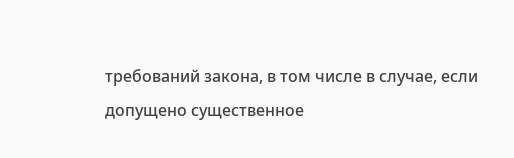требований закона, в том числе в случае, если допущено существенное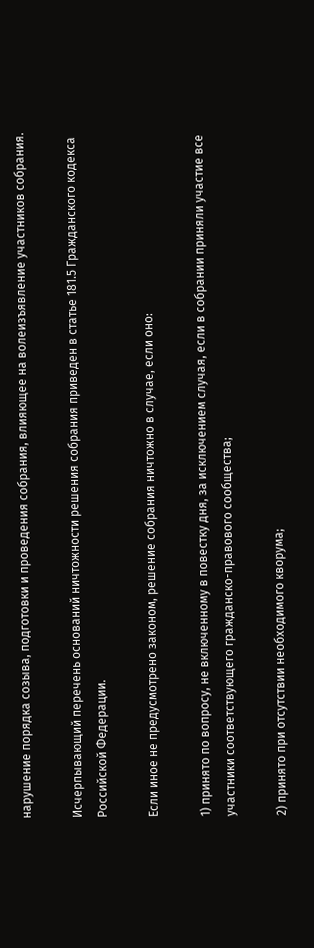нарушение порядка созыва, подготовки и проведения собрания, влияющее на волеизъявление участников собрания.

Исчерпывающий перечень оснований ничтожности решения собрания приведен в статье 181.5 Гражданского кодекса Российской Федерации.

Если иное не предусмотрено законом, решение собрания ничтожно в случае, если оно:

1) принято по вопросу, не включенному в повестку дня, за исключением случая, если в собрании приняли участие все участники соответствующего гражданско-правового сообщества;

2) принято при отсутствии необходимого кворума;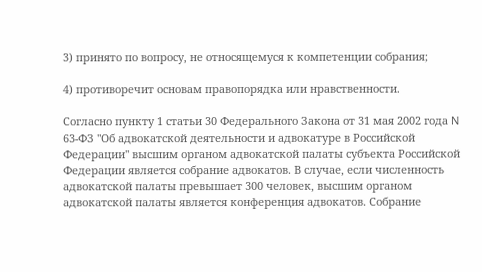3) принято по вопросу, не относящемуся к компетенции собрания;

4) противоречит основам правопорядка или нравственности.

Согласно пункту 1 статьи 30 Федерального Закона от 31 мая 2002 года N 63-ФЗ "Об адвокатской деятельности и адвокатуре в Российской Федерации" высшим органом адвокатской палаты субъекта Российской Федерации является собрание адвокатов. В случае, если численность адвокатской палаты превышает 300 человек, высшим органом адвокатской палаты является конференция адвокатов. Собрание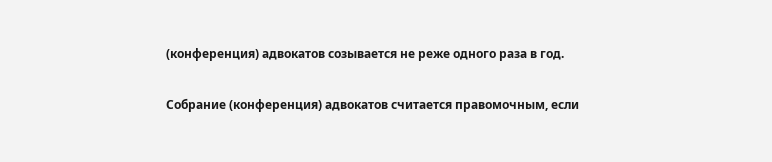(конференция) адвокатов созывается не реже одного раза в год.

Собрание (конференция) адвокатов считается правомочным, если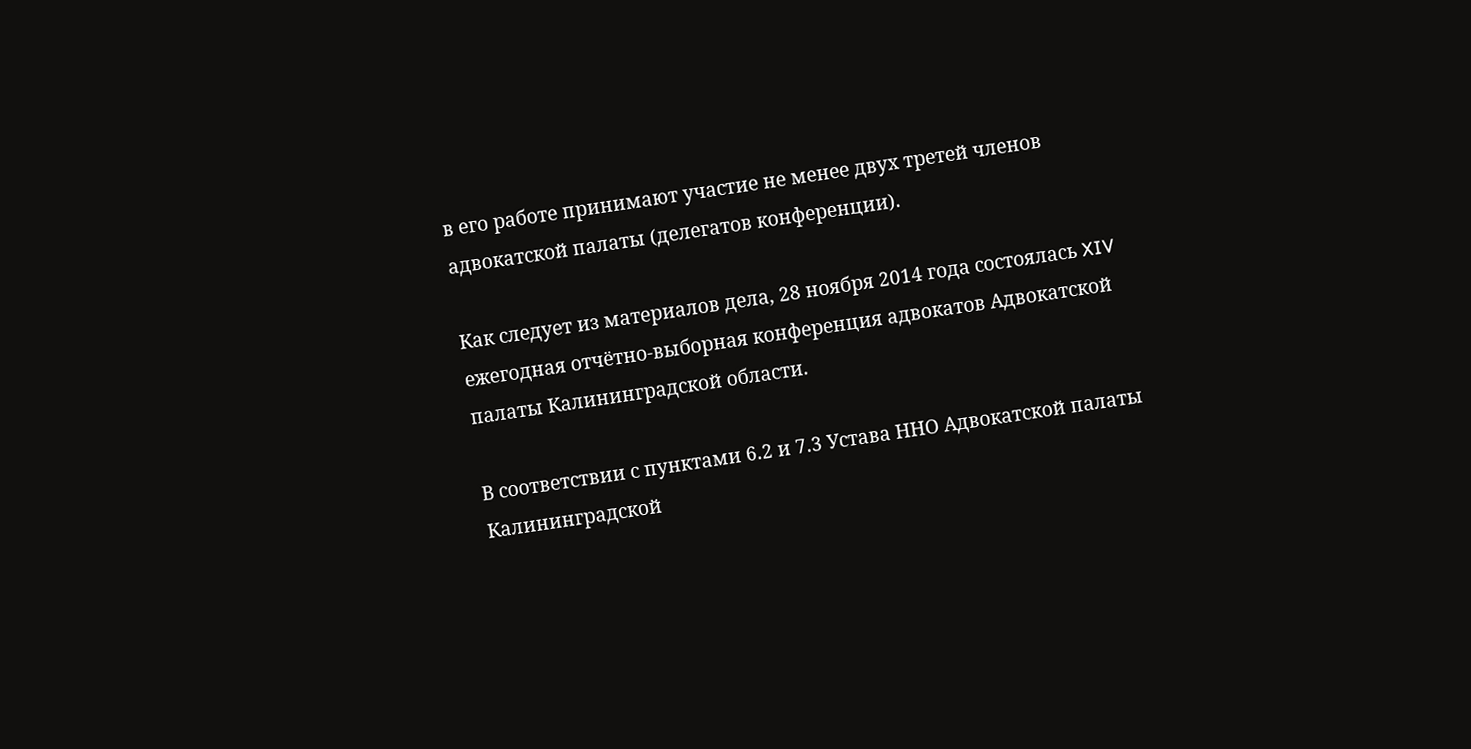в его работе принимают участие не менее двух третей членов адвокатской палаты (делегатов конференции).

Как следует из материалов дела, 28 ноября 2014 года состоялась XIV ежегодная отчётно-выборная конференция адвокатов Адвокатской палаты Калининградской области.

В соответствии с пунктами 6.2 и 7.3 Устава ННО Адвокатской палаты Калининградской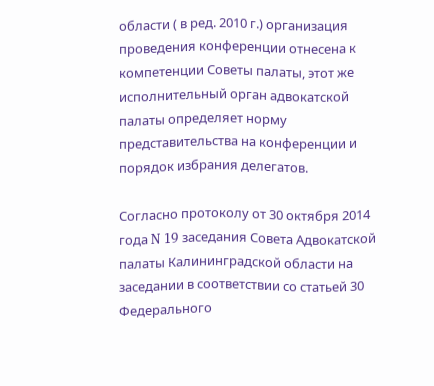области ( в ред. 2010 г.) организация проведения конференции отнесена к компетенции Советы палаты, этот же исполнительный орган адвокатской палаты определяет норму представительства на конференции и порядок избрания делегатов.

Согласно протоколу от 30 октября 2014 года N 19 заседания Совета Адвокатской палаты Калининградской области на заседании в соответствии со статьей 30 Федерального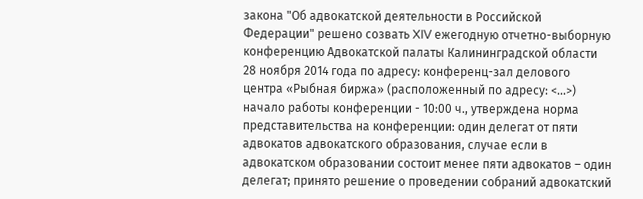закона "Об адвокатской деятельности в Российской Федерации" решено созвать XIV ежегодную отчетно-выборную конференцию Адвокатской палаты Калининградской области 28 ноября 2014 года по адресу: конференц-зал делового центра «Рыбная биржа» (расположенный по адресу: <...>) начало работы конференции - 10:00 ч., утверждена норма представительства на конференции: один делегат от пяти адвокатов адвокатского образования, случае если в адвокатском образовании состоит менее пяти адвокатов – один делегат; принято решение о проведении собраний адвокатский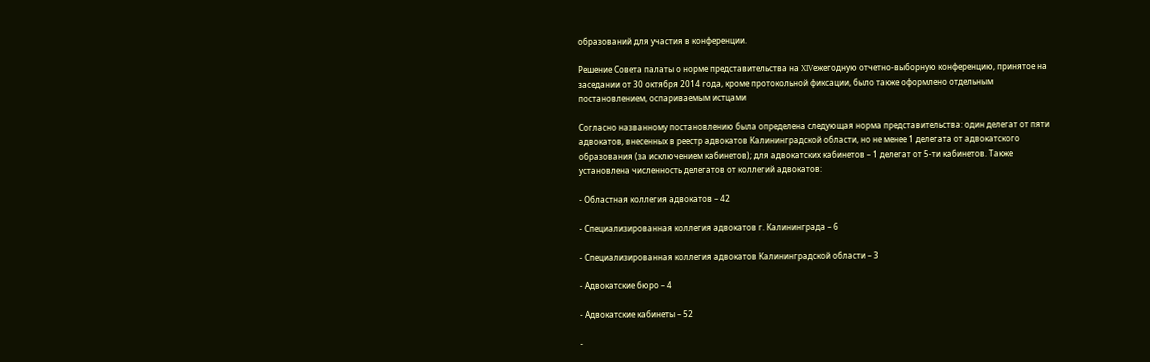образований для участия в конференции.

Решение Совета палаты о норме представительства на XIVежегодную отчетно-выборную конференцию, принятое на заседании от 30 октября 2014 года, кроме протокольной фиксации, было также оформлено отдельным постановлением, оспариваемым истцами

Согласно названному постановлению была определена следующая норма представительства: один делегат от пяти адвокатов, внесенных в реестр адвокатов Калининградской области, но не менее 1 делегата от адвокатского образования (за исключением кабинетов); для адвокатских кабинетов – 1 делегат от 5-ти кабинетов. Также установлена численность делегатов от коллегий адвокатов:

- Областная коллегия адвокатов – 42

- Специализированная коллегия адвокатов г. Калининграда – 6

- Специализированная коллегия адвокатов Калининградской области – 3

- Адвокатские бюро – 4

- Адвокатские кабинеты – 52

-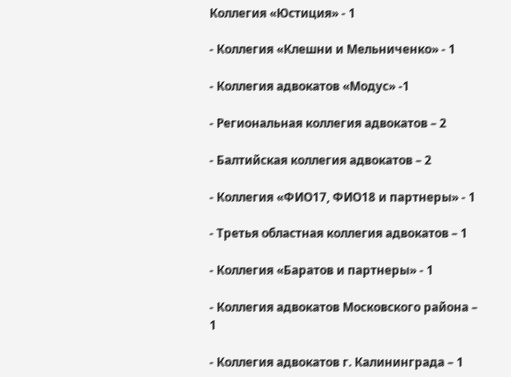Коллегия «Юстиция» - 1

- Коллегия «Клешни и Мельниченко» - 1

- Коллегия адвокатов «Модус» -1

- Региональная коллегия адвокатов – 2

- Балтийская коллегия адвокатов – 2

- Коллегия «ФИО17, ФИО18 и партнеры» - 1

- Третья областная коллегия адвокатов – 1

- Коллегия «Баратов и партнеры» - 1

- Коллегия адвокатов Московского района – 1

- Коллегия адвокатов г. Калининграда – 1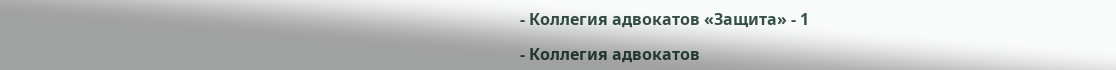- Коллегия адвокатов «Защита» - 1

- Коллегия адвокатов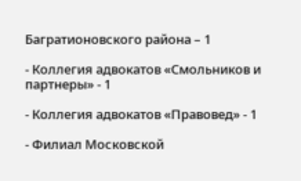Багратионовского района – 1

- Коллегия адвокатов «Смольников и партнеры» - 1

- Коллегия адвокатов «Правовед» - 1

- Филиал Московской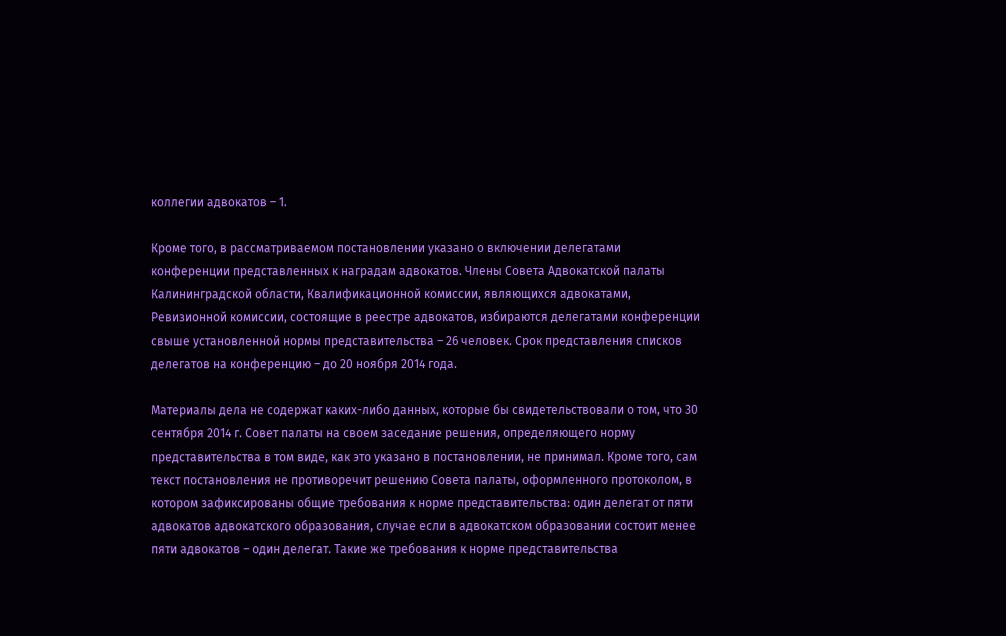коллегии адвокатов – 1.

Кроме того, в рассматриваемом постановлении указано о включении делегатами конференции представленных к наградам адвокатов. Члены Совета Адвокатской палаты Калининградской области, Квалификационной комиссии, являющихся адвокатами, Ревизионной комиссии, состоящие в реестре адвокатов, избираются делегатами конференции свыше установленной нормы представительства – 26 человек. Срок представления списков делегатов на конференцию – до 20 ноября 2014 года.

Материалы дела не содержат каких-либо данных, которые бы свидетельствовали о том, что 30 сентября 2014 г. Совет палаты на своем заседание решения, определяющего норму представительства в том виде, как это указано в постановлении, не принимал. Кроме того, сам текст постановления не противоречит решению Совета палаты, оформленного протоколом, в котором зафиксированы общие требования к норме представительства: один делегат от пяти адвокатов адвокатского образования, случае если в адвокатском образовании состоит менее пяти адвокатов – один делегат. Такие же требования к норме представительства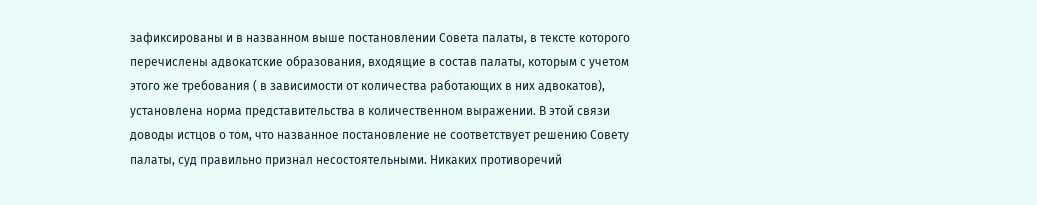зафиксированы и в названном выше постановлении Совета палаты, в тексте которого перечислены адвокатские образования, входящие в состав палаты, которым с учетом этого же требования ( в зависимости от количества работающих в них адвокатов), установлена норма представительства в количественном выражении. В этой связи доводы истцов о том, что названное постановление не соответствует решению Совету палаты, суд правильно признал несостоятельными. Никаких противоречий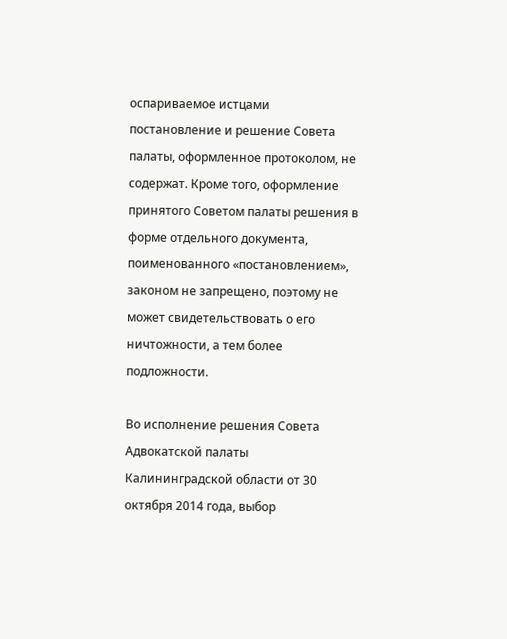оспариваемое истцами постановление и решение Совета палаты, оформленное протоколом, не содержат. Кроме того, оформление принятого Советом палаты решения в форме отдельного документа, поименованного «постановлением», законом не запрещено, поэтому не может свидетельствовать о его ничтожности, а тем более подложности.

Во исполнение решения Совета Адвокатской палаты Калининградской области от 30 октября 2014 года, выбор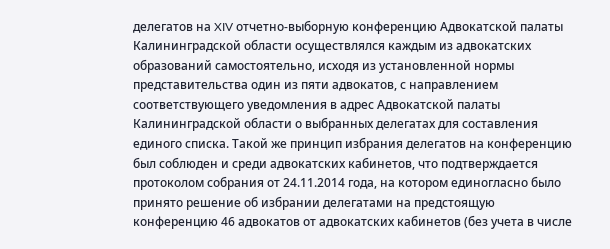делегатов на XIV отчетно-выборную конференцию Адвокатской палаты Калининградской области осуществлялся каждым из адвокатских образований самостоятельно, исходя из установленной нормы представительства один из пяти адвокатов, с направлением соответствующего уведомления в адрес Адвокатской палаты Калининградской области о выбранных делегатах для составления единого списка. Такой же принцип избрания делегатов на конференцию был соблюден и среди адвокатских кабинетов, что подтверждается протоколом собрания от 24.11.2014 года, на котором единогласно было принято решение об избрании делегатами на предстоящую конференцию 46 адвокатов от адвокатских кабинетов (без учета в числе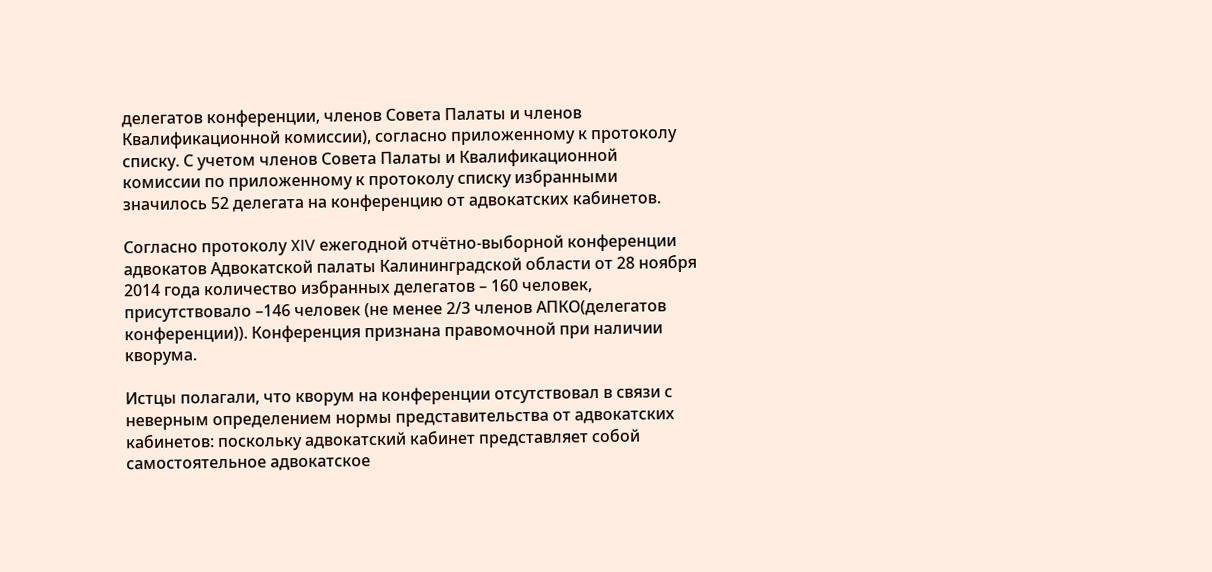делегатов конференции, членов Совета Палаты и членов Квалификационной комиссии), согласно приложенному к протоколу списку. С учетом членов Совета Палаты и Квалификационной комиссии по приложенному к протоколу списку избранными значилось 52 делегата на конференцию от адвокатских кабинетов.

Согласно протоколу XIV ежегодной отчётно-выборной конференции адвокатов Адвокатской палаты Калининградской области от 28 ноября 2014 года количество избранных делегатов – 160 человек, присутствовало –146 человек (не менее 2/3 членов АПКО(делегатов конференции)). Конференция признана правомочной при наличии кворума.

Истцы полагали, что кворум на конференции отсутствовал в связи с неверным определением нормы представительства от адвокатских кабинетов: поскольку адвокатский кабинет представляет собой самостоятельное адвокатское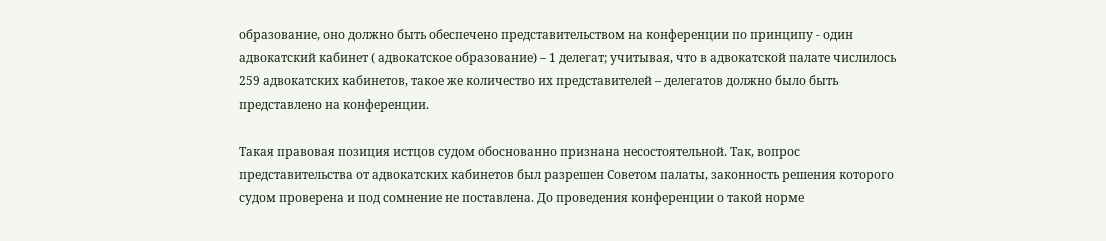образование, оно должно быть обеспечено представительством на конференции по принципу - один адвокатский кабинет ( адвокатское образование) – 1 делегат; учитывая, что в адвокатской палате числилось 259 адвокатских кабинетов, такое же количество их представителей – делегатов должно было быть представлено на конференции.

Такая правовая позиция истцов судом обоснованно признана несостоятельной. Так, вопрос представительства от адвокатских кабинетов был разрешен Советом палаты, законность решения которого судом проверена и под сомнение не поставлена. До проведения конференции о такой норме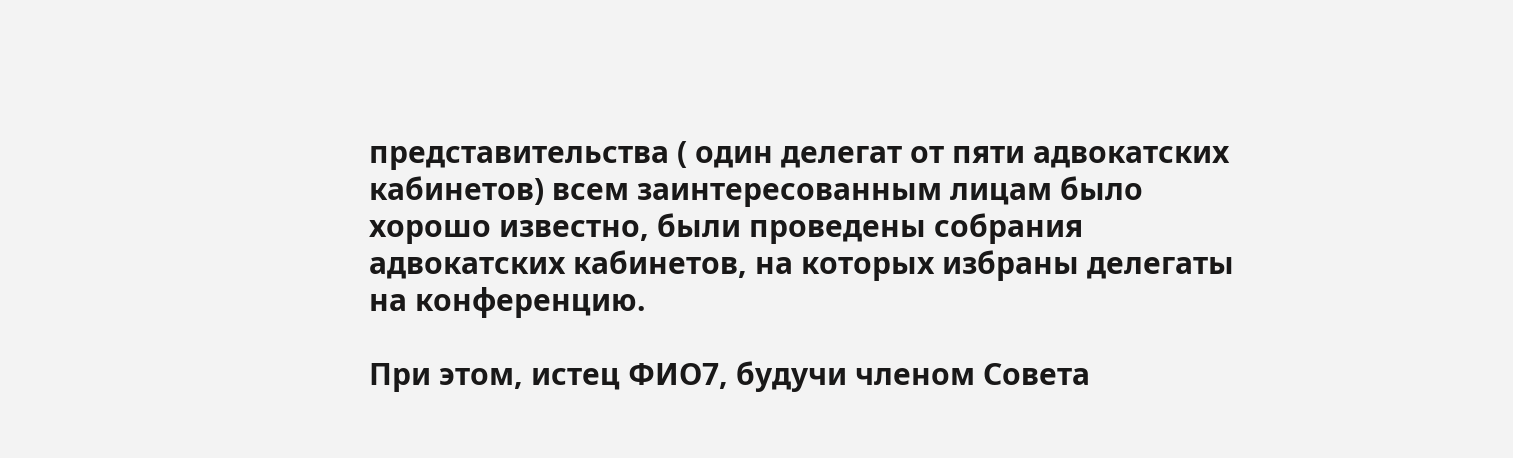представительства ( один делегат от пяти адвокатских кабинетов) всем заинтересованным лицам было хорошо известно, были проведены собрания адвокатских кабинетов, на которых избраны делегаты на конференцию.

При этом, истец ФИО7, будучи членом Совета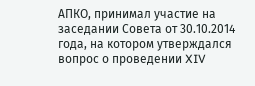АПКО, принимал участие на заседании Совета от 30.10.2014 года, на котором утверждался вопрос о проведении XIV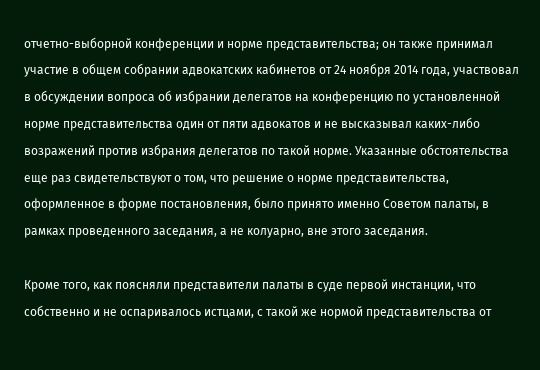отчетно-выборной конференции и норме представительства; он также принимал участие в общем собрании адвокатских кабинетов от 24 ноября 2014 года, участвовал в обсуждении вопроса об избрании делегатов на конференцию по установленной норме представительства один от пяти адвокатов и не высказывал каких-либо возражений против избрания делегатов по такой норме. Указанные обстоятельства еще раз свидетельствуют о том, что решение о норме представительства, оформленное в форме постановления, было принято именно Советом палаты, в рамках проведенного заседания, а не колуарно, вне этого заседания.

Кроме того, как поясняли представители палаты в суде первой инстанции, что собственно и не оспаривалось истцами, с такой же нормой представительства от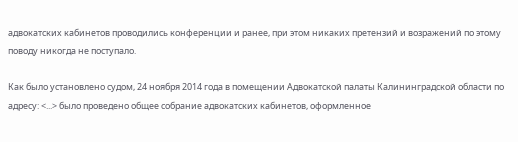адвокатских кабинетов проводились конференции и ранее, при этом никаких претензий и возражений по этому поводу никогда не поступало.

Как было установлено судом, 24 ноября 2014 года в помещении Адвокатской палаты Калининградской области по адресу: <...> было проведено общее собрание адвокатских кабинетов, оформленное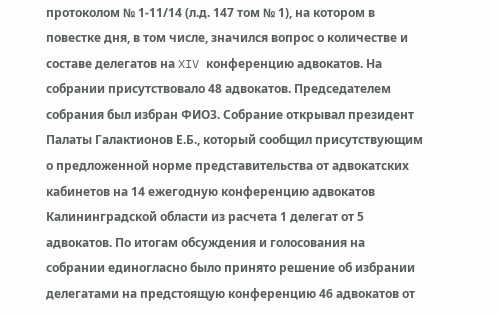протоколом № 1-11/14 (л.д. 147 том № 1), на котором в повестке дня, в том числе, значился вопрос о количестве и составе делегатов на XIV конференцию адвокатов. На собрании присутствовало 48 адвокатов. Председателем собрания был избран ФИО3. Собрание открывал президент Палаты Галактионов Е.Б., который сообщил присутствующим о предложенной норме представительства от адвокатских кабинетов на 14 ежегодную конференцию адвокатов Калининградской области из расчета 1 делегат от 5 адвокатов. По итогам обсуждения и голосования на собрании единогласно было принято решение об избрании делегатами на предстоящую конференцию 46 адвокатов от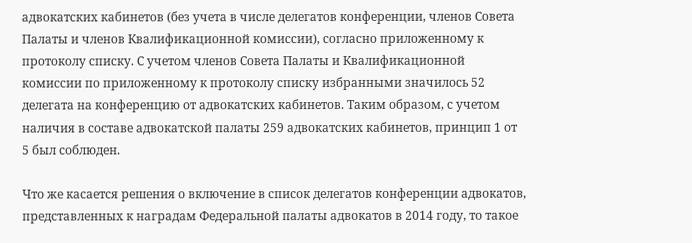адвокатских кабинетов (без учета в числе делегатов конференции, членов Совета Палаты и членов Квалификационной комиссии), согласно приложенному к протоколу списку. С учетом членов Совета Палаты и Квалификационной комиссии по приложенному к протоколу списку избранными значилось 52 делегата на конференцию от адвокатских кабинетов. Таким образом, с учетом наличия в составе адвокатской палаты 259 адвокатских кабинетов, принцип 1 от 5 был соблюден.

Что же касается решения о включение в список делегатов конференции адвокатов, представленных к наградам Федеральной палаты адвокатов в 2014 году, то такое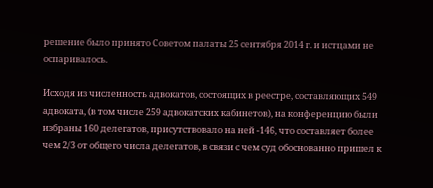решение было принято Советом палаты 25 сентября 2014 г. и истцами не оспаривалось.

Исходя из численность адвокатов, состоящих в реестре, составляющих 549 адвоката, (в том числе 259 адвокатских кабинетов), на конференцию были избраны 160 делегатов, присутствовало на ней -146, что составляет более чем 2/3 от общего числа делегатов, в связи с чем суд обоснованно пришел к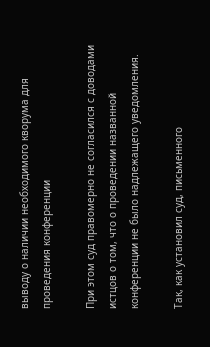выводу о наличии необходимого кворума для проведения конференции

При этом суд правомерно не согласился с доводами истцов о том, что о проведении названной конференции не было надлежащего уведомления.

Так, как установил суд, письменного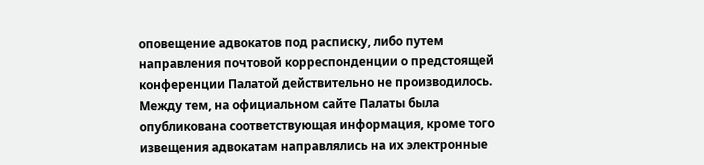оповещение адвокатов под расписку, либо путем направления почтовой корреспонденции о предстоящей конференции Палатой действительно не производилось. Между тем, на официальном сайте Палаты была опубликована соответствующая информация, кроме того извещения адвокатам направлялись на их электронные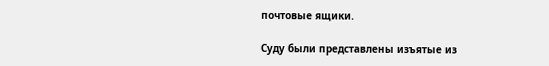почтовые ящики.

Суду были представлены изъятые из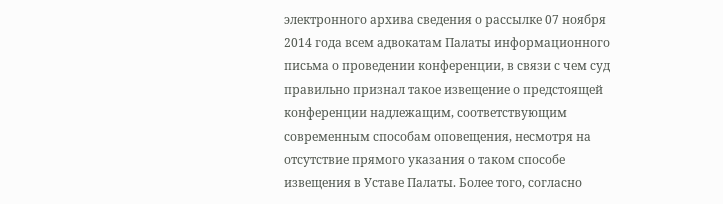электронного архива сведения о рассылке 07 ноября 2014 года всем адвокатам Палаты информационного письма о проведении конференции, в связи с чем суд правильно признал такое извещение о предстоящей конференции надлежащим, соответствующим современным способам оповещения, несмотря на отсутствие прямого указания о таком способе извещения в Уставе Палаты. Более того, согласно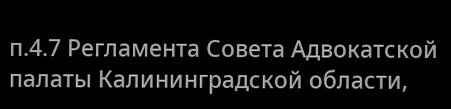п.4.7 Регламента Совета Адвокатской палаты Калининградской области,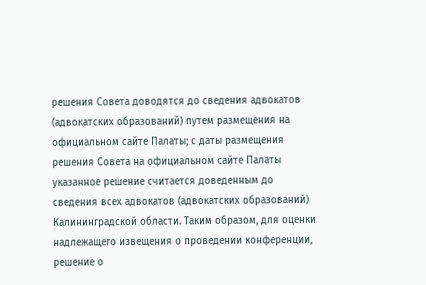решения Совета доводятся до сведения адвокатов (адвокатских образований) путем размещения на официальном сайте Палаты; с даты размещения решения Совета на официальном сайте Палаты указанное решение считается доведенным до сведения всех адвокатов (адвокатских образований) Калининградской области. Таким образом, для оценки надлежащего извещения о проведении конференции, решение о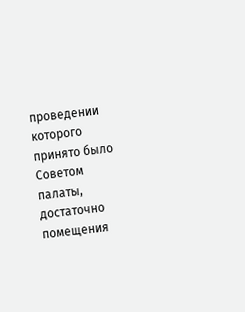проведении которого принято было Советом палаты, достаточно помещения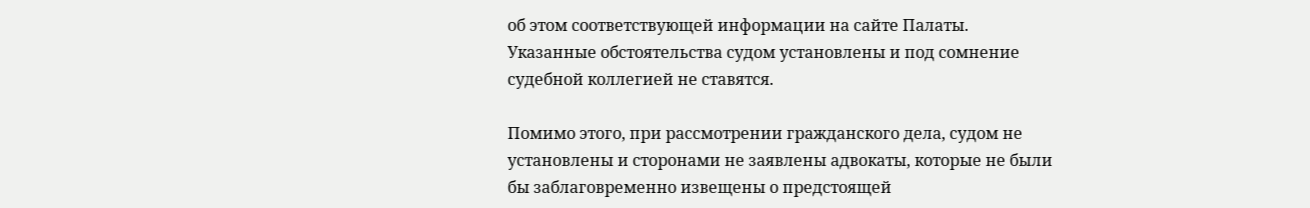об этом соответствующей информации на сайте Палаты. Указанные обстоятельства судом установлены и под сомнение судебной коллегией не ставятся.

Помимо этого, при рассмотрении гражданского дела, судом не установлены и сторонами не заявлены адвокаты, которые не были бы заблаговременно извещены о предстоящей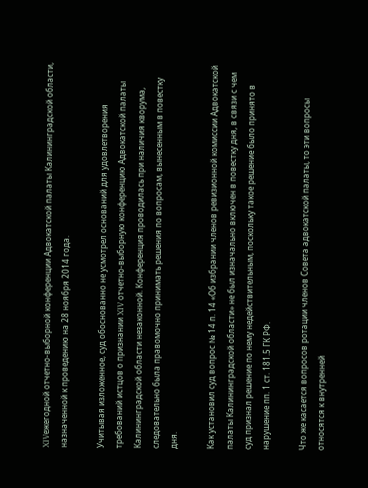XIVежегодной отчетно-выборной конференции Адвокатской палаты Калининградской области, назначенной к проведению на 28 ноября 2014 года.

Учитывая изложенное, суд обоснованно не усмотрел оснований для удовлетворения требований истцов о признании XIV отчетно-выборную конференцию Адвокатской палаты Калининградской области незаконной. Конференция проводилась при наличия кворума, следовательно была правомочно принимать решения по вопросам, вынесенным в повестку дня.

Как установил суд вопрос № 14 п. 14 «Об избрании членов ревизионной комиссии Адвокатской палаты Калининградской области» не был изначально включен в повестку дня, в связи с чем суд признал решение по нему недействительным, поскольку такое решение было принято в нарушение пп. 1 ст. 181.5 ГК РФ.

Что же касается вопросов ротации членов Совета адвокатской палаты, то эти вопросы относятся к внутренней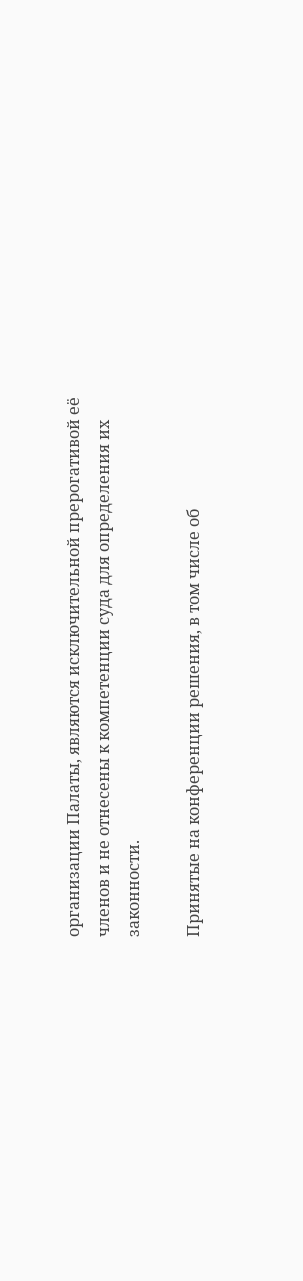организации Палаты, являются исключительной прерогативой её членов и не отнесены к компетенции суда для определения их законности.

Принятые на конференции решения, в том числе об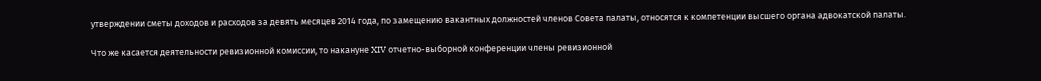утверждении сметы доходов и расходов за девять месяцев 2014 года, по замещению вакантных должностей членов Совета палаты, относятся к компетенции высшего органа адвокатской палаты.

Что же касается деятельности ревизионной комиссии, то накануне XIV отчетно-выборной конференции члены ревизионной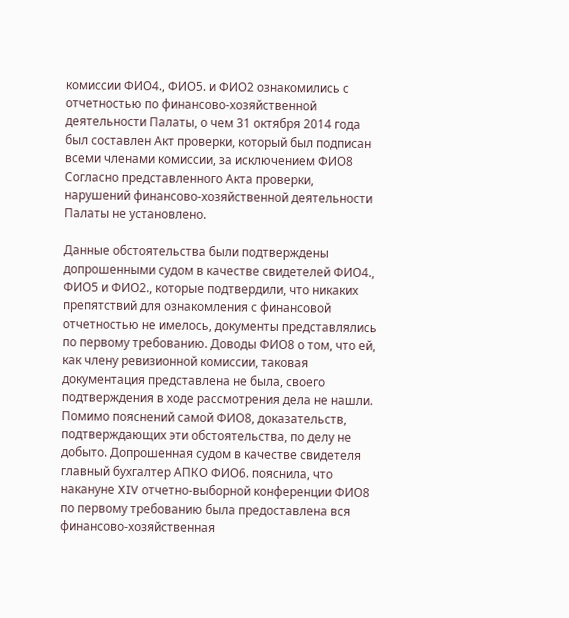комиссии ФИО4., ФИО5. и ФИО2 ознакомились с отчетностью по финансово-хозяйственной деятельности Палаты, о чем 31 октября 2014 года был составлен Акт проверки, который был подписан всеми членами комиссии, за исключением ФИО8 Согласно представленного Акта проверки, нарушений финансово-хозяйственной деятельности Палаты не установлено.

Данные обстоятельства были подтверждены допрошенными судом в качестве свидетелей ФИО4., ФИО5 и ФИО2., которые подтвердили, что никаких препятствий для ознакомления с финансовой отчетностью не имелось, документы представлялись по первому требованию. Доводы ФИО8 о том, что ей, как члену ревизионной комиссии, таковая документация представлена не была, своего подтверждения в ходе рассмотрения дела не нашли. Помимо пояснений самой ФИО8, доказательств, подтверждающих эти обстоятельства, по делу не добыто. Допрошенная судом в качестве свидетеля главный бухгалтер АПКО ФИО6. пояснила, что накануне XIV отчетно-выборной конференции ФИО8 по первому требованию была предоставлена вся финансово-хозяйственная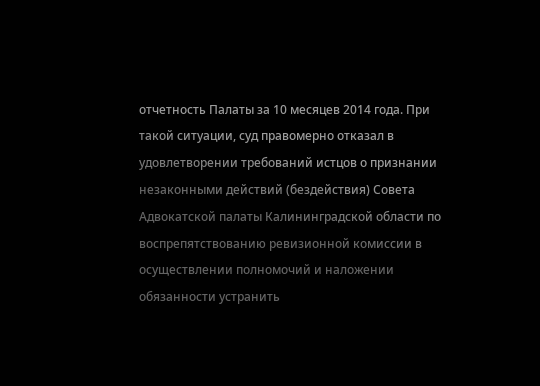отчетность Палаты за 10 месяцев 2014 года. При такой ситуации, суд правомерно отказал в удовлетворении требований истцов о признании незаконными действий (бездействия) Совета Адвокатской палаты Калининградской области по воспрепятствованию ревизионной комиссии в осуществлении полномочий и наложении обязанности устранить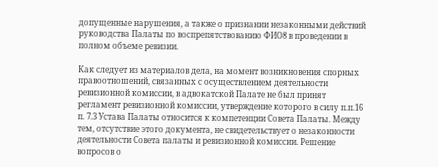допущенные нарушения, а также о признании незаконными действий руководства Палаты по воспрепятствованию ФИО8 в проведении в полном объеме ревизии.

Как следует из материалов дела, на момент возникновения спорных правоотношений, связанных с осуществлением деятельности ревизионной комиссии, в адвокатской Палате не был принят регламент ревизионной комиссии, утверждение которого в силу п.п.16 п. 7.3 Устава Палаты относится к компетенции Совета Палаты. Между тем, отсутствие этого документа, не свидетельствует о незаконности деятельности Совета палаты и ревизионной комиссии. Решение вопросов о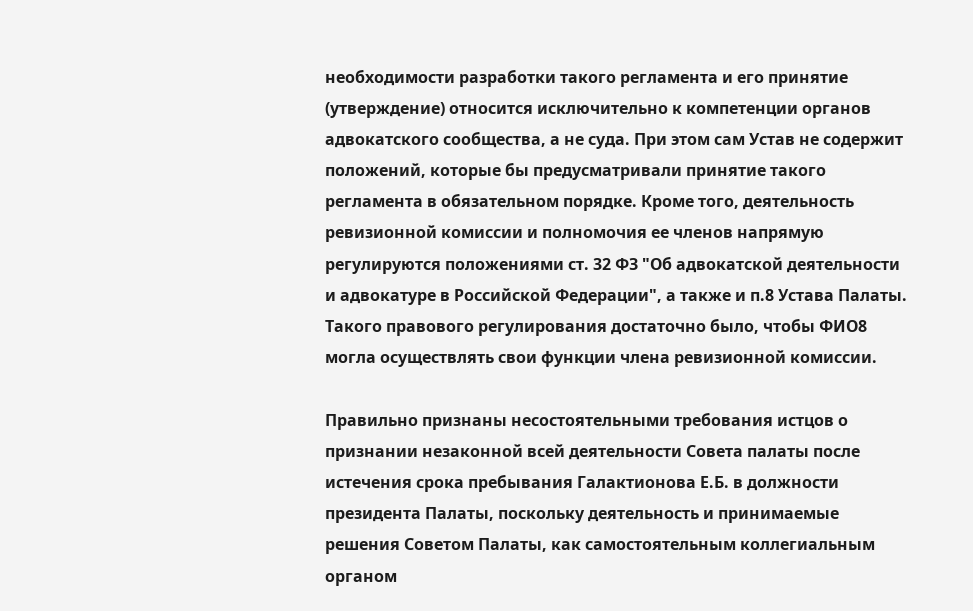необходимости разработки такого регламента и его принятие (утверждение) относится исключительно к компетенции органов адвокатского сообщества, а не суда. При этом сам Устав не содержит положений, которые бы предусматривали принятие такого регламента в обязательном порядке. Кроме того, деятельность ревизионной комиссии и полномочия ее членов напрямую регулируются положениями ст. 32 ФЗ "Об адвокатской деятельности и адвокатуре в Российской Федерации", а также и п.8 Устава Палаты. Такого правового регулирования достаточно было, чтобы ФИО8 могла осуществлять свои функции члена ревизионной комиссии.

Правильно признаны несостоятельными требования истцов о признании незаконной всей деятельности Совета палаты после истечения срока пребывания Галактионова Е.Б. в должности президента Палаты, поскольку деятельность и принимаемые решения Советом Палаты, как самостоятельным коллегиальным органом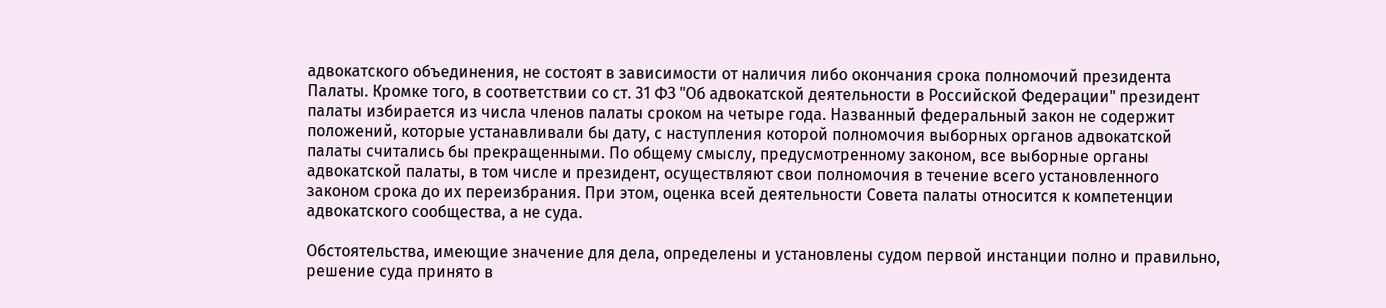адвокатского объединения, не состоят в зависимости от наличия либо окончания срока полномочий президента Палаты. Кромке того, в соответствии со ст. 31 ФЗ "Об адвокатской деятельности в Российской Федерации" президент палаты избирается из числа членов палаты сроком на четыре года. Названный федеральный закон не содержит положений, которые устанавливали бы дату, с наступления которой полномочия выборных органов адвокатской палаты считались бы прекращенными. По общему смыслу, предусмотренному законом, все выборные органы адвокатской палаты, в том числе и президент, осуществляют свои полномочия в течение всего установленного законом срока до их переизбрания. При этом, оценка всей деятельности Совета палаты относится к компетенции адвокатского сообщества, а не суда.

Обстоятельства, имеющие значение для дела, определены и установлены судом первой инстанции полно и правильно, решение суда принято в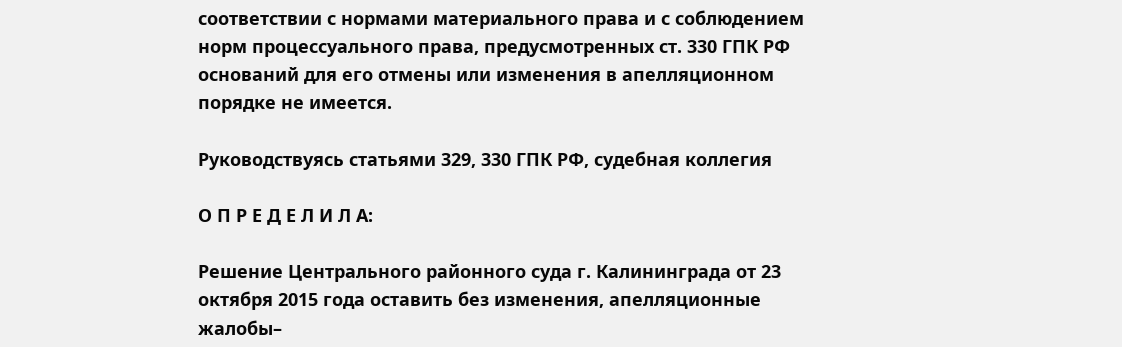соответствии с нормами материального права и с соблюдением норм процессуального права, предусмотренных ст. 330 ГПК РФ оснований для его отмены или изменения в апелляционном порядке не имеется.

Руководствуясь статьями 329, 330 ГПК РФ, судебная коллегия

О П Р Е Д Е Л И Л А:

Решение Центрального районного суда г. Калининграда от 23 октября 2015 года оставить без изменения, апелляционные жалобы–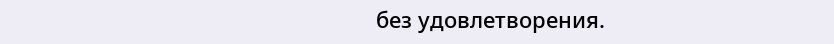без удовлетворения.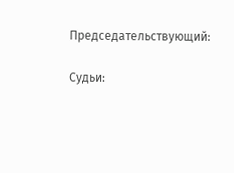Председательствующий:

Судьи: